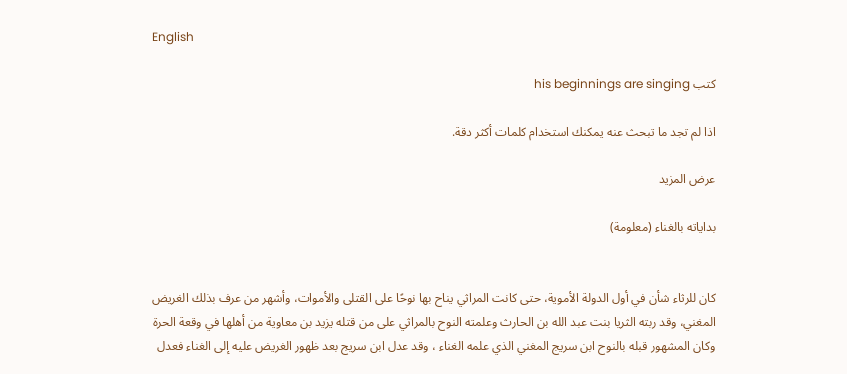English

كتب his beginnings are singing

اذا لم تجد ما تبحث عنه يمكنك استخدام كلمات أكثر دقة.

عرض المزيد

بداياته بالغناء (معلومة)


كان للرثاء شأن في أول الدولة الأموية، حتى كانت المراثي يناح بها نوحًا على القتلى والأموات، وأشهر من عرف بذلك الغريض المغني، وقد ربته الثريا بنت عبد الله بن الحارث وعلمته النوح بالمراثي على من قتله يزيد بن معاوية من أهلها في وقعة الحرة وكان المشهور قبله بالنوح ابن سريج المغني الذي علمه الغناء ، وقد عدل ابن سريج بعد ظهور الغريض عليه إلى الغناء فعدل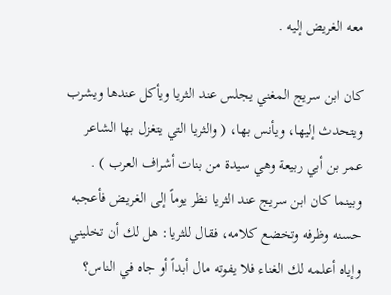معه الغريض إليه .

كان ابن سريج المغني يجلس عند الثريا ويأكل عندها ويشرب ويتحدث إليها، ويأنس بها، ( والثريا التي يتغزل بها الشاعر عمر بن أبي ربيعة وهي سيدة من بنات أشراف العرب ) . وبينما كان ابن سريج عند الثريا نظر يوماً إلى الغريض فأعجبه حسنه وظرفه وتخضع كلامه، فقال للثريا: هل لك أن تخليني وإياه أعلمه لك الغناء فلا يفوته مال أبداً أو جاه في الناس؟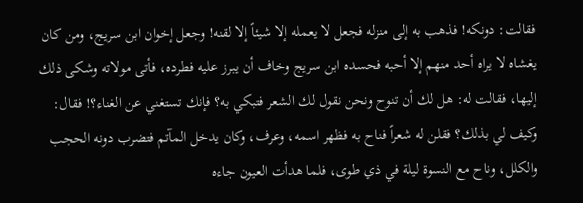فقالت: دونكه! فذهب به إلى منزله فجعل لا يعمله إلا شيئاً إلا لقنه! وجعل إخوان ابن سريج، ومن كان يغشاه لا يراه أحد منهم إلا أحبه فحسده ابن سريج وخاف أن يبرز عليه فطرده، فأتى مولاته وشكى ذلك إليها، فقالت له: هل لك أن تنوح ونحن نقول لك الشعر فتبكي به؟ فإنك تستغني عن الغناء؟! فقال: وكيف لي بذلك؟ فقلن له شعراً فناح به فظهر اسمه، وعرف، وكان يدخل المآتم فتضرب دونه الحجب والكلل، وناح مع النسوة ليلة في ذي طوى، فلما هدأت العيون جاءه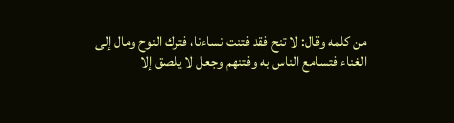من كلمه وقال: لا تنح فقد فتنت نساءنا، فترك النوح ومال إلى الغناء فتسامع الناس به وفتنهم وجعل لا يلصق إلا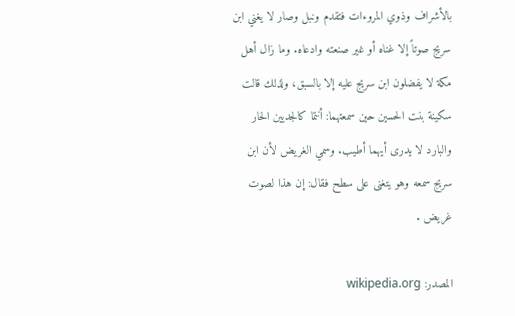بالأشراف وذوي المروءات فتقدم ونبل وصار لا يغني ابن سريج صوتاً إلا غناه أو غير صنعته وادعاه. وما زال أهل مكة لا يفضلون ابن سريج عليه إلا بالسبق، ولذلك قالت سكينة بنت الحسين حين سمعتهما: أنتما كالجديين الحار والبارد لا يدرى أيهما أطيب. وسمي الغريض لأن ابن سريج سمعه وهو يتغنى على سطح فقال: إن هذا لصوت غريض .

المصدر: wikipedia.org